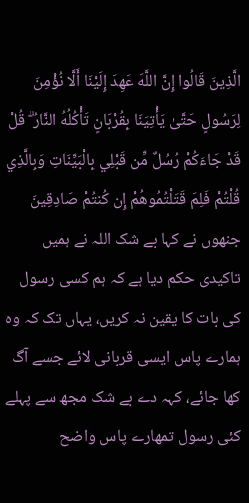الَّذِينَ قَالُوا إِنَّ اللَّهَ عَهِدَ إِلَيْنَا أَلَّا نُؤْمِنَ لِرَسُولٍ حَتَّىٰ يَأْتِيَنَا بِقُرْبَانٍ تَأْكُلُهُ النَّارُ ۗ قُلْ قَدْ جَاءَكُمْ رُسُلٌ مِّن قَبْلِي بِالْبَيِّنَاتِ وَبِالَّذِي قُلْتُمْ فَلِمَ قَتَلْتُمُوهُمْ إِن كُنتُمْ صَادِقِينَ
جنھوں نے کہا بے شک اللہ نے ہمیں تاکیدی حکم دیا ہے کہ ہم کسی رسول کی بات کا یقین نہ کریں، یہاں تک کہ وہ ہمارے پاس ایسی قربانی لائے جسے آگ کھا جائے، کہہ دے بے شک مجھ سے پہلے کئی رسول تمھارے پاس واضح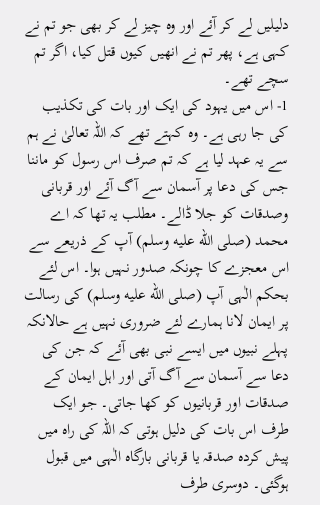دلیلیں لے کر آئے اور وہ چیز لے کر بھی جو تم نے کہی ہے، پھر تم نے انھیں کیوں قتل کیا، اگر تم سچے تھے۔
1- اس میں یہود کی ایک اور بات کی تکذیب کی جا رہی ہے۔ وہ کہتے تھے کہ اللہ تعالیٰ نے ہم سے یہ عہد لیا ہے کہ تم صرف اس رسول کو ماننا جس کی دعا پر آسمان سے آگ آئے اور قربانی وصدقات کو جلا ڈالے۔ مطلب یہ تھا کہ اے محمد (صلى الله عليه وسلم) آپ کے ذریعے سے اس معجزے کا چونکہ صدور نہیں ہوا۔ اس لئے بحکم الٰہی آپ (صلى الله عليه وسلم) کی رسالت پر ایمان لانا ہمارے لئے ضروری نہیں ہے حالانکہ پہلے نبیوں میں ایسے نبی بھی آئے کہ جن کی دعا سے آسمان سے آگ آتی اور اہل ایمان کے صدقات اور قربانیوں کو کھا جاتی۔ جو ایک طرف اس بات کی دلیل ہوتی کہ اللہ کی راہ میں پیش کردہ صدقہ یا قربانی بارگاہ الٰہی میں قبول ہوگئی۔ دوسری طرف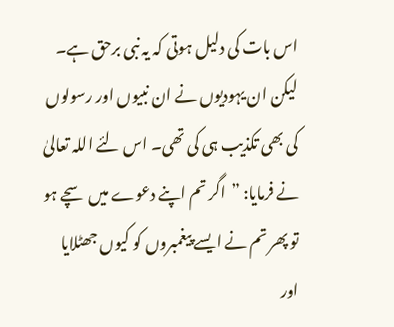اس بات کی دلیل ہوتی کہ یہ نبی برحق ہے۔ لیکن ان یہودیوں نے ان نبیوں اور رسولوں کی بھی تکذیب ہی کی تھی۔ اس لئے اللہ تعالیٰ نے فرمایا: ”اگر تم اپنے دعوے میں سچے ہو تو پھر تم نے ایسے پیغمبروں کو کیوں جھٹلایا اور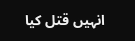انہیں قتل کیا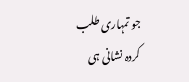جو تمہاری طلب کردہ نشانی ہی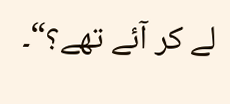لے کر آئے تھے؟“۔